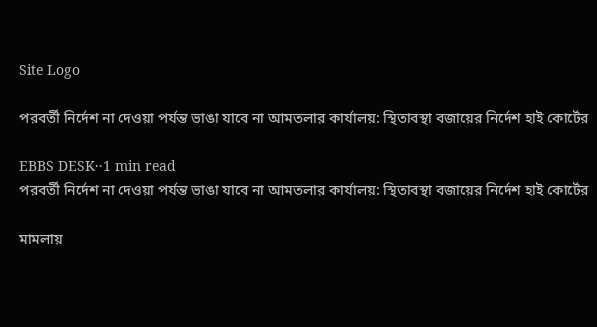Site Logo

পরবর্তী নির্দেশ না দেওয়া পর্যন্ত ভাঙা যাবে না আমতলার কার্যালয়: স্থিতাবস্থা বজায়ের নির্দেশ হাই কোর্টের

EBBS DESK··1 min read
পরবর্তী নির্দেশ না দেওয়া পর্যন্ত ভাঙা যাবে না আমতলার কার্যালয়: স্থিতাবস্থা বজায়ের নির্দেশ হাই কোর্টের

মামলায়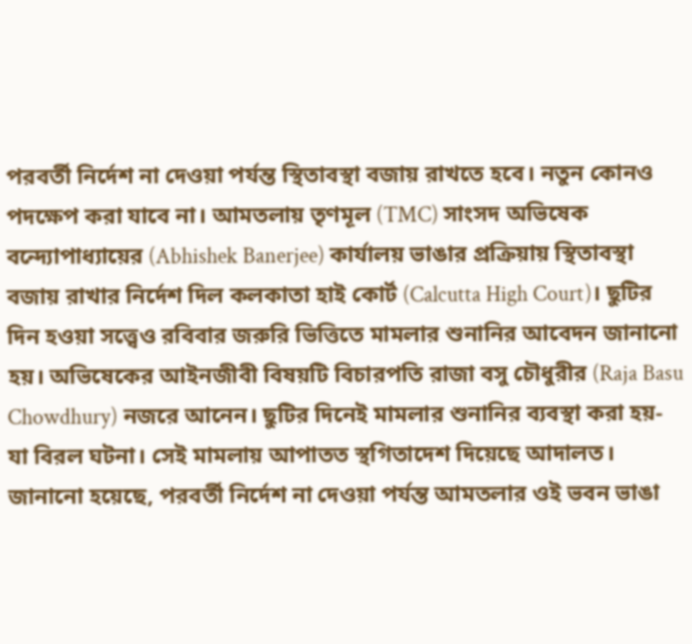পরবর্তী নির্দেশ না দেওয়া পর্যন্ত স্থিতাবস্থা বজায় রাখতে হবে। নতুন কোনও পদক্ষেপ করা যাবে না। আমতলায় তৃণমূল (TMC) সাংসদ অভিষেক বন্দ্যোপাধ্যায়ের (Abhishek Banerjee) কার্যালয় ভাঙার প্রক্রিয়ায় স্থিতাবস্থা বজায় রাখার নির্দেশ দিল কলকাতা হাই কোর্ট (Calcutta High Court)। ছুটির দিন হওয়া সত্ত্বেও রবিবার জরুরি ভিত্তিতে মামলার শুনানির আবেদন জানানো হয়। অভিষেকের আইনজীবী বিষয়টি বিচারপতি রাজা বসু চৌধুরীর (Raja Basu Chowdhury) নজরে আনেন। ছুটির দিনেই মামলার শুনানির ব্যবস্থা করা হয়- যা বিরল ঘটনা। সেই মামলায় আপাতত স্থগিতাদেশ দিয়েছে আদালত। জানানো হয়েছে, পরবর্তী নির্দেশ না দেওয়া পর্যন্ত আমতলার ওই ভবন ভাঙা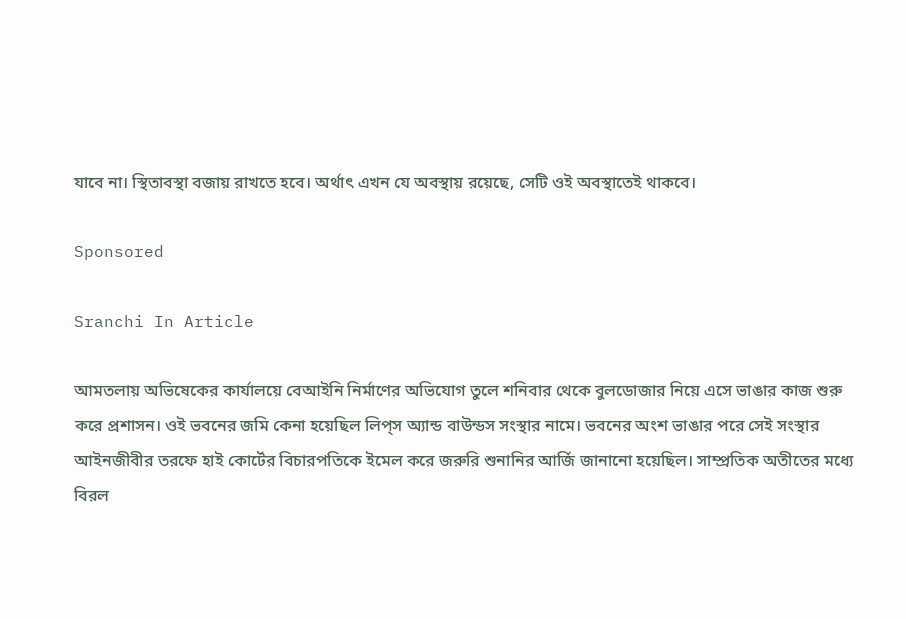যাবে না। স্থিতাবস্থা বজায় রাখতে হবে। অর্থাৎ এখন যে অবস্থায় রয়েছে, সেটি ওই অবস্থাতেই থাকবে।

Sponsored

Sranchi In Article

আমতলায় অভিষেকের কার্যালয়ে বেআইনি নির্মাণের অভিযোগ তুলে শনিবার থেকে বুলডোজার নিয়ে এসে ভাঙার কাজ শুরু করে প্রশাসন। ওই ভবনের জমি কেনা হয়েছিল লিপ্‌স অ্যান্ড বাউন্ডস সংস্থার নামে। ভবনের অংশ ভাঙার পরে সেই সংস্থার আইনজীবীর তরফে হাই কোর্টের বিচারপতিকে ইমেল করে জরুরি শুনানির আর্জি জানানো হয়েছিল। সাম্প্রতিক অতীতের মধ্যে বিরল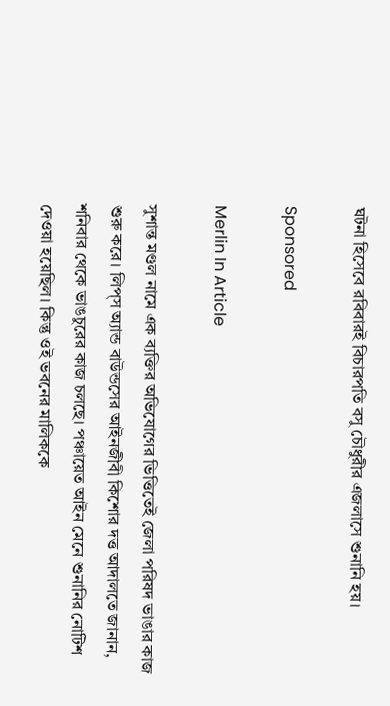ঘটনা হিসেবে রবিবারই বিচারপতি বসু চৌধুরীর এজলাসে শুনানি হয়।

Sponsored

Merlin In Article

সুশান্ত মণ্ডল নামে এক ব্যক্তির অভিযোগের ভিত্তিতেই জেলা পরিষদ ভাঙার কাজ শুরু করে। লিপ্‌স অ্যান্ড বাউন্ডসের আইনজীবী কিশোর দত্ত আদালতে জানান, শনিবার থেকে ভাঙচুরের কাজ চলছে। পঞ্চায়েত আইন মেনে শুনানির নোটিশ দেওয়া হয়েছিল। কিন্তু ওই ভবনের মালিককে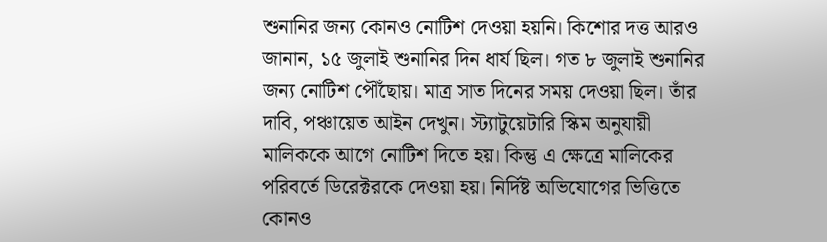শুনানির জন্য কোনও নোটিশ দেওয়া হয়নি। কিশোর দত্ত আরও জানান, ১৫ জুলাই শুনানির দিন ধার্য ছিল। গত ৮ জুলাই শুনানির জন্য নোটিশ পৌঁছোয়। মাত্র সাত দিনের সময় দেওয়া ছিল। তাঁর দাবি, পঞ্চায়েত আইন দেখুন। স্ট্যাটুয়েটারি স্কিম অনুযায়ী মালিককে আগে নোটিশ দিতে হয়। কিন্তু এ ক্ষেত্রে মালিকের পরিবর্তে ডিরেক্টরকে দেওয়া হয়। নির্দিষ্ট অভিযোগের ভিত্তিতে কোনও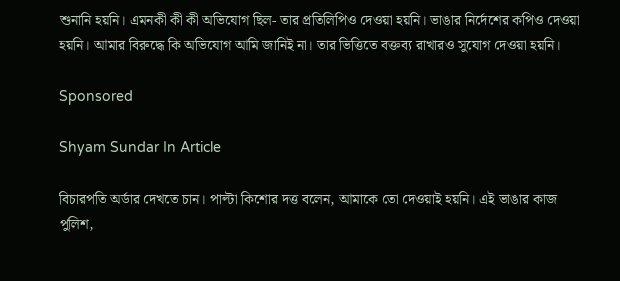শুনানি হয়নি। এমনকী কী কী অভিযোগ ছিল- তার প্রতিলিপিও দেওয়া হয়নি। ভাঙার নির্দেশের কপিও দেওয়া হয়নি। আমার বিরুদ্ধে কি অভিযোগ আমি জানিই না। তার ভিত্তিতে বক্তব্য রাখারও সুযোগ দেওয়া হয়নি।

Sponsored

Shyam Sundar In Article

বিচারপতি অর্ডার দেখতে চান। পাল্টা কিশোর দত্ত বলেন, আমাকে তো দেওয়াই হয়নি। এই ভাঙার কাজ পুলিশ,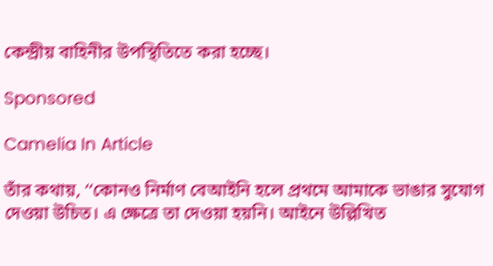কেন্দ্রীয় বাহিনীর উপস্থিতিতে করা হচ্ছে।

Sponsored

Camelia In Article

তাঁর কথায়, ‘‘কোনও নির্মাণ বেআইনি হলে প্রথমে আমাকে ভাঙার সুযোগ দেওয়া উচিত। এ ক্ষেত্রে তা দেওয়া হয়নি। আইনে উল্লিখিত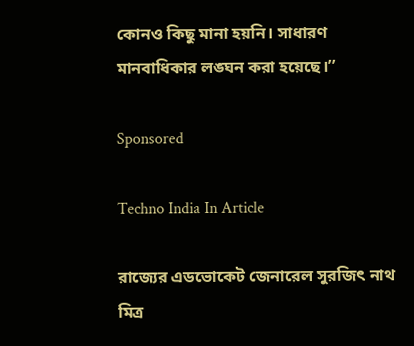কোনও কিছু মানা হয়নি। সাধারণ মানবাধিকার লঙ্ঘন করা হয়েছে।’’

Sponsored

Techno India In Article

রাজ্যের এডভোকেট জেনারেল সুরজিৎ নাথ মিত্র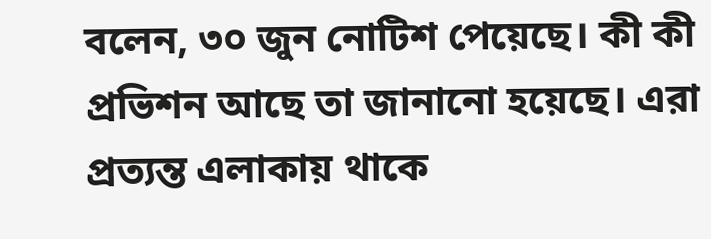বলেন, ৩০ জুন নোটিশ পেয়েছে। কী কী প্রভিশন আছে তা জানানো হয়েছে। এরা প্রত্যন্ত এলাকায় থাকে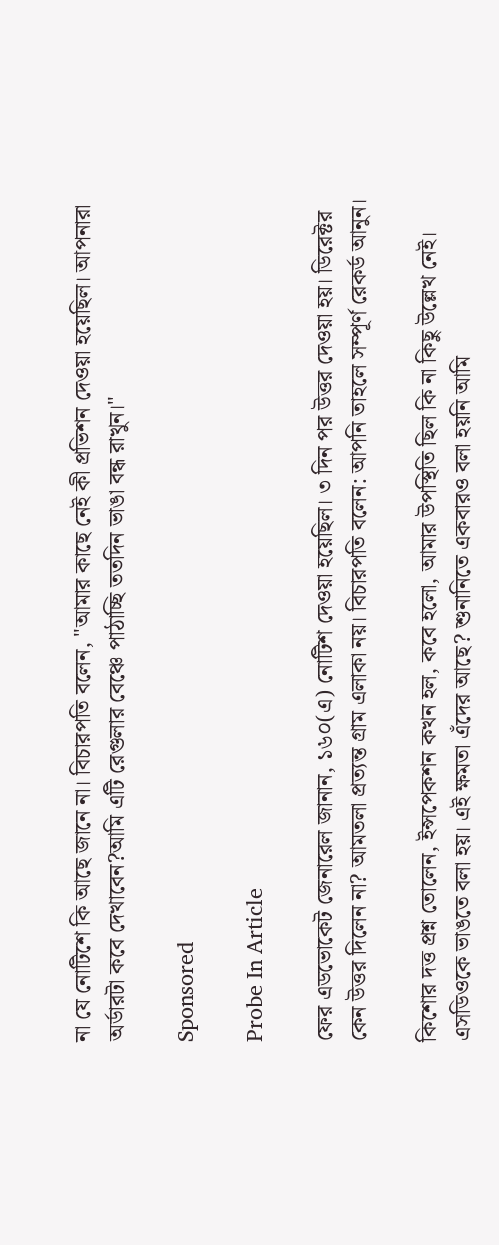না যে নোটিশে কি আছে জানে না। বিচারপতি বলেন, "আমার কাছে নেই কী প্রভিশন দেওয়া হয়েছিল। আপনারা অর্ডারটা কবে দেখাবেন?আমি এটি রেগুলার বেঞ্চে পাঠাচ্ছি ততদিন ভাঙা বন্ধ রাখুন।"

Sponsored

Probe In Article

ফের এডভোকেট জেনারেল জানান, ১৬০(এ) নোটিশ দেওয়া হয়েছিল। ৩ দিন পর উত্তর দেওয়া হয়। ডিরেক্টর কেন উত্তর দিলেন না? আমতলা প্রত্যন্ত গ্রাম এলাকা নয়। বিচারপতি বলেন: আপনি তাহলে সম্পূর্ণ রেকর্ড আনুন।

কিশোর দত্ত প্রশ্ন তোলেন, ইন্সপেকশন কখন হল, কবে হলো, আমার উপস্থিতি ছিল কি না কিছু উল্লেখ নেই। এসডিওকে ভাঙতে বলা হয়। এই ক্ষমতা এঁদের আছে? শুনানিতে একবারও বলা হয়নি আমি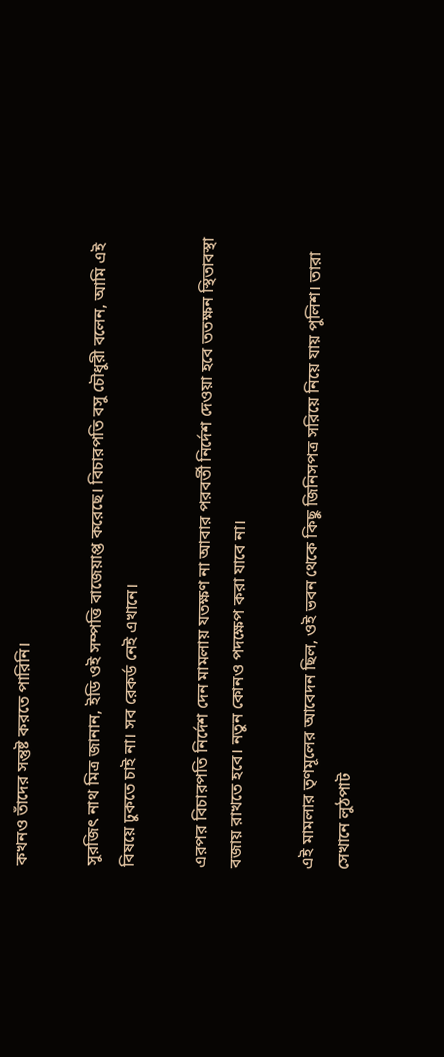কখনও তাঁদের সন্তুষ্ট করতে পারিনি।

সুরজিৎ নাথ মিত্র জানান, ইডি ওই সম্পত্তি বাজেয়াপ্ত করেছে। বিচারপতি বসু চৌধুরী বলেন, আমি এই বিষয়ে ঢুকতে চাই না। সব রেকর্ড নেই এখানে।

এরপর বিচারপতি নির্দেশ দেন মামলায় যতক্ষণ না আবার পরবর্তী নির্দেশ দেওয়া হবে ততক্ষন স্থিতাবস্থা বজায় রাখতে হবে। নতুন কোনও পদক্ষেপ করা যাবে না।

এই মামলার তৃণমূলের আবেদন ছিল, ওই ভবন থেকে কিছু জিনিসপত্র সরিয়ে নিয়ে যায় পুলিশ। তারা সেখানে লুঠপাট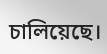চালিয়েছে।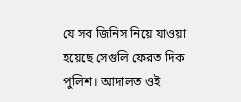যে সব জিনিস নিয়ে যাওয়া হয়েছে সেগুলি ফেরত দিক পুলিশ। আদালত ওই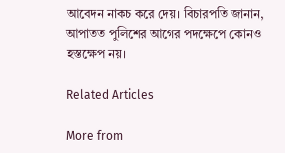আবেদন নাকচ করে দেয়। বিচারপতি জানান, আপাতত পুলিশের আগের পদক্ষেপে কোনও হস্তক্ষেপ নয়।

Related Articles

More from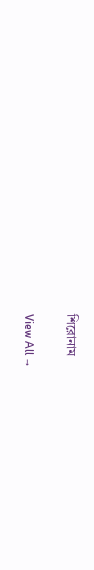শিরোনাম

View All →